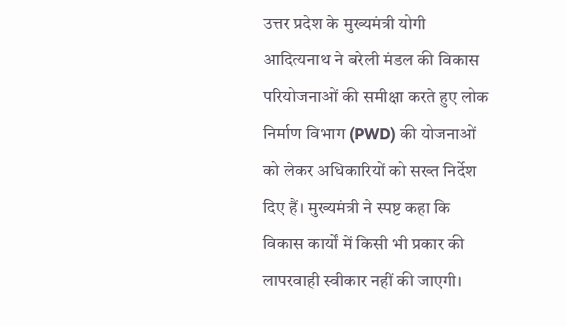उत्तर प्रदेश के मुख्यमंत्री योगी आदित्यनाथ ने बरेली मंडल की विकास परियोजनाओं की समीक्षा करते हुए लोक निर्माण विभाग (PWD) की योजनाओं को लेकर अधिकारियों को सख्त निर्देश दिए हैं। मुख्यमंत्री ने स्पष्ट कहा कि विकास कार्यों में किसी भी प्रकार की लापरवाही स्वीकार नहीं की जाएगी।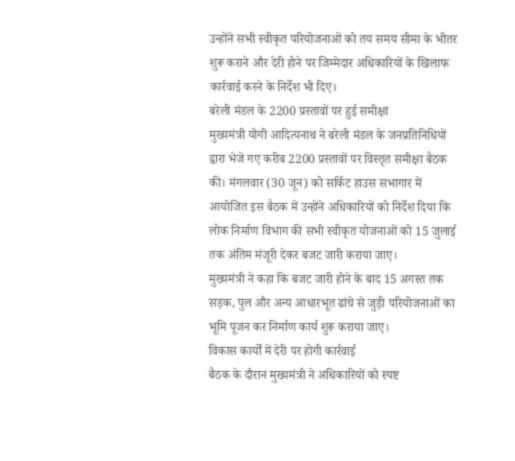उन्होंने सभी स्वीकृत परियोजनाओं को तय समय सीमा के भीतर शुरू कराने और देरी होने पर जिम्मेदार अधिकारियों के खिलाफ कार्रवाई करने के निर्देश भी दिए।
बरेली मंडल के 2200 प्रस्तावों पर हुई समीक्षा
मुख्यमंत्री योगी आदित्यनाथ ने बरेली मंडल के जनप्रतिनिधियों द्वारा भेजे गए करीब 2200 प्रस्तावों पर विस्तृत समीक्षा बैठक की। मंगलवार (30 जून) को सर्किट हाउस सभागार में आयोजित इस बैठक में उन्होंने अधिकारियों को निर्देश दिया कि लोक निर्माण विभाग की सभी स्वीकृत योजनाओं को 15 जुलाई तक अंतिम मंजूरी देकर बजट जारी कराया जाए।
मुख्यमंत्री ने कहा कि बजट जारी होने के बाद 15 अगस्त तक सड़क, पुल और अन्य आधारभूत ढांचे से जुड़ी परियोजनाओं का भूमि पूजन कर निर्माण कार्य शुरू कराया जाए।
विकास कार्यों में देरी पर होगी कार्रवाई
बैठक के दौरान मुख्यमंत्री ने अधिकारियों को स्पष्ट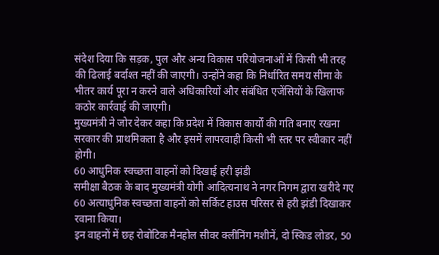संदेश दिया कि सड़क, पुल और अन्य विकास परियोजनाओं में किसी भी तरह की ढिलाई बर्दाश्त नहीं की जाएगी। उन्होंने कहा कि निर्धारित समय सीमा के भीतर कार्य पूरा न करने वाले अधिकारियों और संबंधित एजेंसियों के खिलाफ कठोर कार्रवाई की जाएगी।
मुख्यमंत्री ने जोर देकर कहा कि प्रदेश में विकास कार्यों की गति बनाए रखना सरकार की प्राथमिकता है और इसमें लापरवाही किसी भी स्तर पर स्वीकार नहीं होगी।
60 आधुनिक स्वच्छता वाहनों को दिखाई हरी झंडी
समीक्षा बैठक के बाद मुख्यमंत्री योगी आदित्यनाथ ने नगर निगम द्वारा खरीदे गए 60 अत्याधुनिक स्वच्छता वाहनों को सर्किट हाउस परिसर से हरी झंडी दिखाकर रवाना किया।
इन वाहनों में छह रोबोटिक मैनहोल सीवर क्लीनिंग मशीनें, दो स्किड लोडर, 50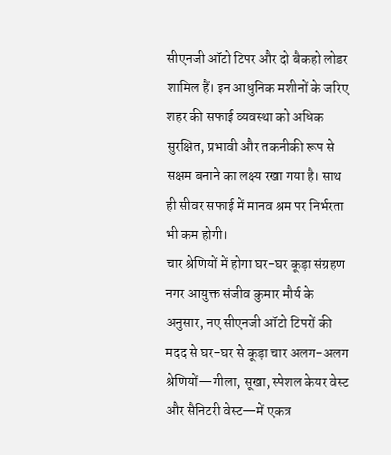सीएनजी ऑटो टिपर और दो बैकहो लोडर शामिल हैं। इन आधुनिक मशीनों के जरिए शहर की सफाई व्यवस्था को अधिक सुरक्षित, प्रभावी और तकनीकी रूप से सक्षम बनाने का लक्ष्य रखा गया है। साथ ही सीवर सफाई में मानव श्रम पर निर्भरता भी कम होगी।
चार श्रेणियों में होगा घर-घर कूड़ा संग्रहण
नगर आयुक्त संजीव कुमार मौर्य के अनुसार, नए सीएनजी ऑटो टिपरों की मदद से घर-घर से कूड़ा चार अलग-अलग श्रेणियों—गीला, सूखा, स्पेशल केयर वेस्ट और सैनिटरी वेस्ट—में एकत्र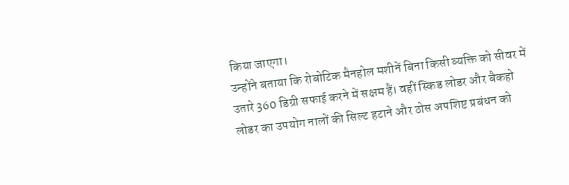किया जाएगा।
उन्होंने बताया कि रोबोटिक मैनहोल मशीनें बिना किसी व्यक्ति को सीवर में उतारे 360 डिग्री सफाई करने में सक्षम हैं। वहीं स्किड लोडर और बैकहो लोडर का उपयोग नालों की सिल्ट हटाने और ठोस अपशिष्ट प्रबंधन को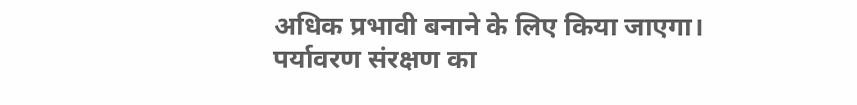अधिक प्रभावी बनाने के लिए किया जाएगा।
पर्यावरण संरक्षण का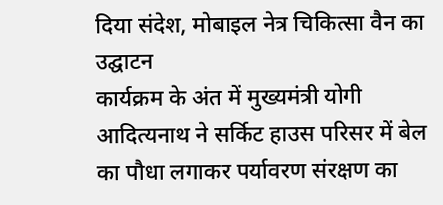दिया संदेश, मोबाइल नेत्र चिकित्सा वैन का उद्घाटन
कार्यक्रम के अंत में मुख्यमंत्री योगी आदित्यनाथ ने सर्किट हाउस परिसर में बेल का पौधा लगाकर पर्यावरण संरक्षण का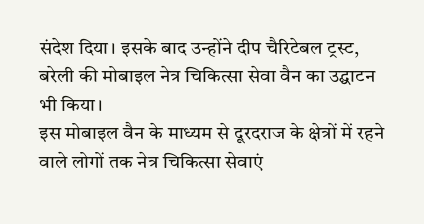संदेश दिया। इसके बाद उन्होंने दीप चैरिटेबल ट्रस्ट, बरेली की मोबाइल नेत्र चिकित्सा सेवा वैन का उद्घाटन भी किया।
इस मोबाइल वैन के माध्यम से दूरदराज के क्षेत्रों में रहने वाले लोगों तक नेत्र चिकित्सा सेवाएं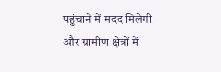पहुंचाने में मदद मिलेगी और ग्रामीण क्षेत्रों में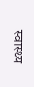स्वास्थ्य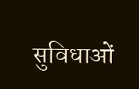सुविधाओं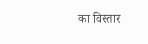का विस्तार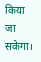किया जा सकेगा।